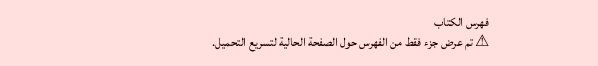فهرس الكتاب
⚠ تم عرض جزء فقط من الفهرس حول الصفحة الحالية لتسريع التحميل.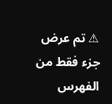⚠ تم عرض جزء فقط من الفهرس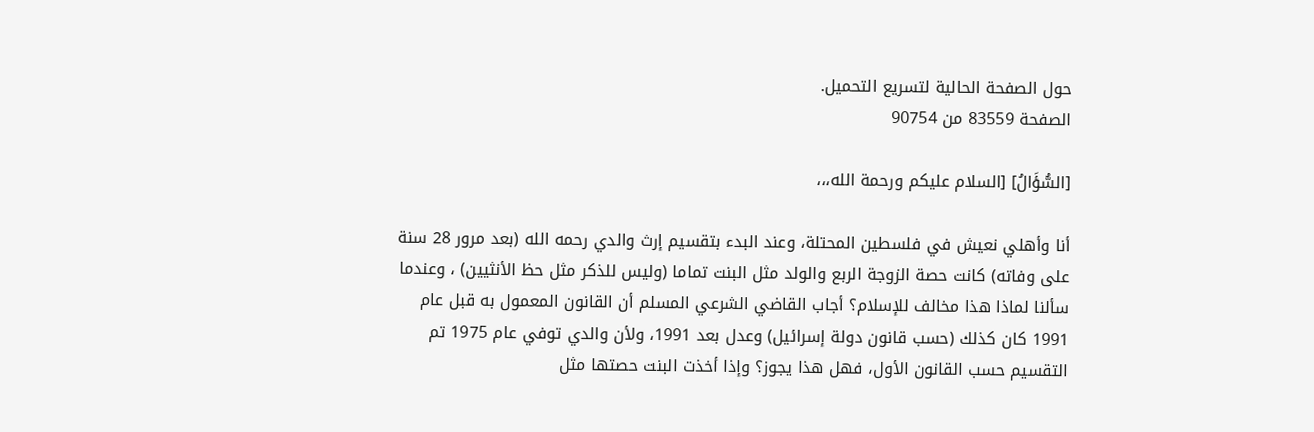حول الصفحة الحالية لتسريع التحميل.
الصفحة 83559 من 90754

[السُّؤَالُ] [السلام عليكم ورحمة الله،،،

أنا وأهلي نعيش في فلسطين المحتلة، وعند البدء بتقسيم إرث والدي رحمه الله (بعد مرور 28 سنة على وفاته) كانت حصة الزوجة الربع والولد مثل البنت تماما (وليس للذكر مثل حظ الأنثيين) ، وعندما سألنا لماذا هذا مخالف للإسلام؟ أجاب القاضي الشرعي المسلم أن القانون المعمول به قبل عام 1991 كان كذلك (حسب قانون دولة إسرائيل) وعدل بعد 1991، ولأن والدي توفي عام 1975 تم التقسيم حسب القانون الأول، فهل هذا يجوز؟ وإذا أخذت البنت حصتها مثل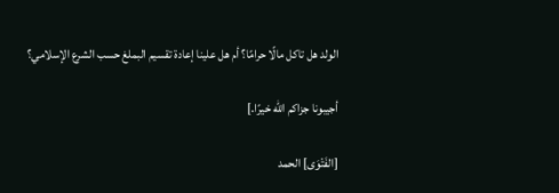الولد هل تاكل مالًا حرامًا؟ أم هل علينا إعادة تقسيم البملغ حسب الشرع الإسلامي؟

أجيبونا جزاكم الله خيرًا.]

[الفَتْوَى] الحمد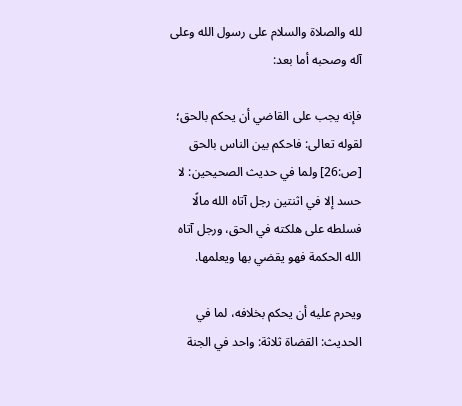لله والصلاة والسلام على رسول الله وعلى آله وصحبه أما بعد:

فإنه يجب على القاضي أن يحكم بالحق؛ لقوله تعالى: فاحكم بين الناس بالحق [ص:26] ولما في حديث الصحيحين: لا حسد إلا في اثنتين رجل آتاه الله مالًا فسلطه على هلكته في الحق، ورجل آتاه الله الحكمة فهو يقضي بها ويعلمها.

ويحرم عليه أن يحكم بخلافه، لما في الحديث: القضاة ثلاثة: واحد في الجنة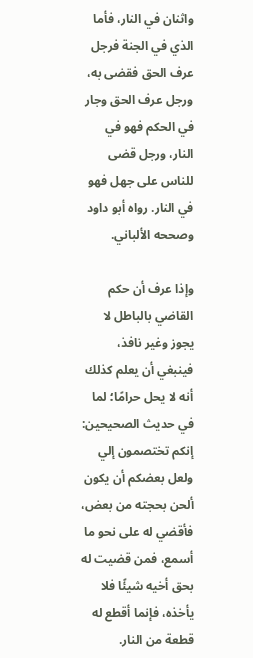واثنان في النار، فأما الذي في الجنة فرجل عرف الحق فقضى به، ورجل عرف الحق وجار في الحكم فهو في النار، ورجل قضى للناس على جهل فهو في النار. رواه أبو داود وصححه الألباني.

وإذا عرف أن حكم القاضي بالباطل لا يجوز وغير نافذ، فينبغي أن يعلم كذلك أنه لا يحل حرامًا؛ لما في حديث الصحيحين: إنكم تختصمون إلي ولعل بعضكم أن يكون ألحن بحجته من بعض، فأقضي له على نحو ما أسمع، فمن قضيت له بحق أخيه شيئًا فلا يأخذه، فإنما أقطع له قطعة من النار.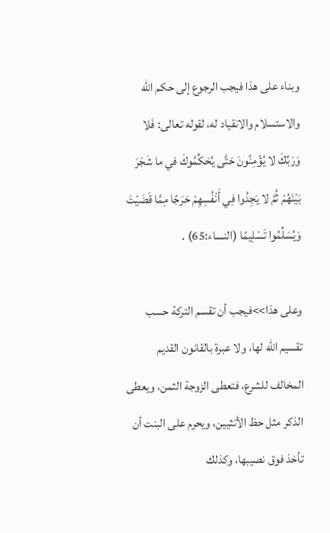وبناء على هذا فيجب الرجوع إلى حكم الله والاستسلام والانقياد له، لقوله تعالى: فَلا وَرَبِّكَ لا يُؤْمِنُونَ حَتَّى يُحَكِّمُوكَ في ما شَجَرَ بَيْنَهُمْ ثُمَّ لا يَجِدُوا فِي أَنْفُسِهِمْ حَرَجًا مِمَّا قَضَيْتَ وَيُسَلِّمُوا تَسْلِيمًا (النساء:65) .

وعلى هذا>>فيجب أن تقسم التركة حسب تقسيم الله لها، ولا عبرة بالقانون القديم المخالف للشرع، فتعطى الزوجة الثمن، ويعطى الذكر مثل حظ الأنثيين، ويحرم على البنت أن تأخذ فوق نصيبها، وكذلك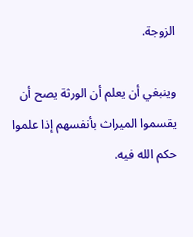الزوجة.

وينبغي أن يعلم أن الورثة يصح أن يقسموا الميراث بأنفسهم إذا علموا حكم الله فيه.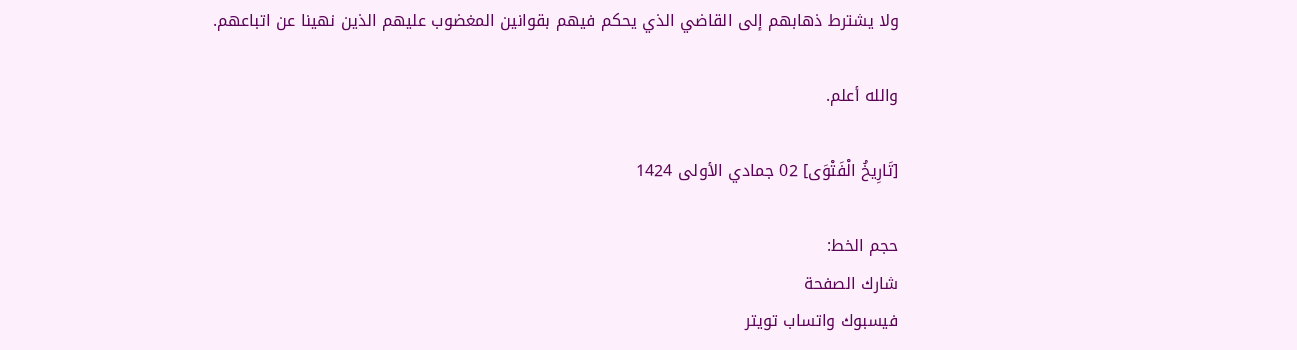ولا يشترط ذهابهم إلى القاضي الذي يحكم فيهم بقوانين المغضوب عليهم الذين نهينا عن اتباعهم.

والله أعلم.

[تَارِيخُ الْفَتْوَى] 02 جمادي الأولى 1424

حجم الخط:
شارك الصفحة
فيسبوك واتساب تويتر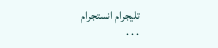تليجرام انستجرام
. . .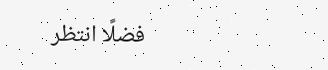فضلًا انتظر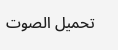تحميل الصوت